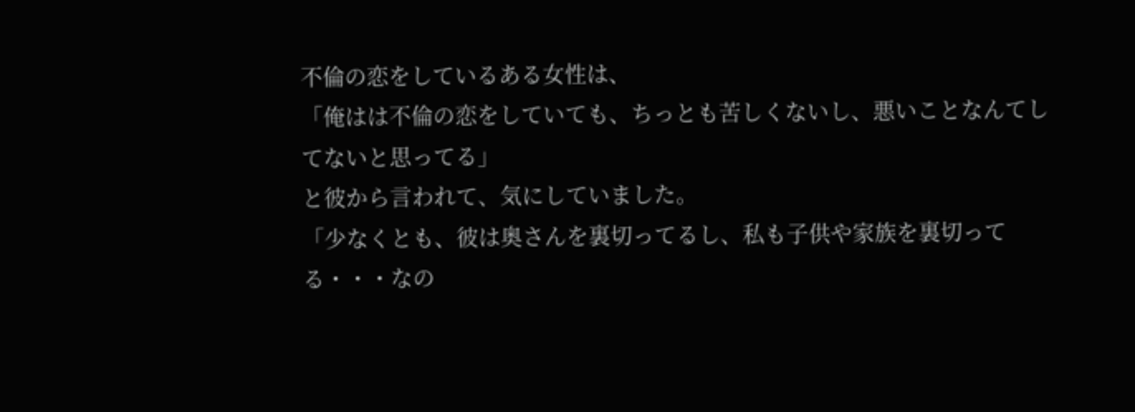不倫の恋をしているある女性は、
「俺はは不倫の恋をしていても、ちっとも苦しくないし、悪いことなんてしてないと思ってる」
と彼から言われて、気にしていました。
「少なくとも、彼は奥さんを裏切ってるし、私も子供や家族を裏切ってる・・・なの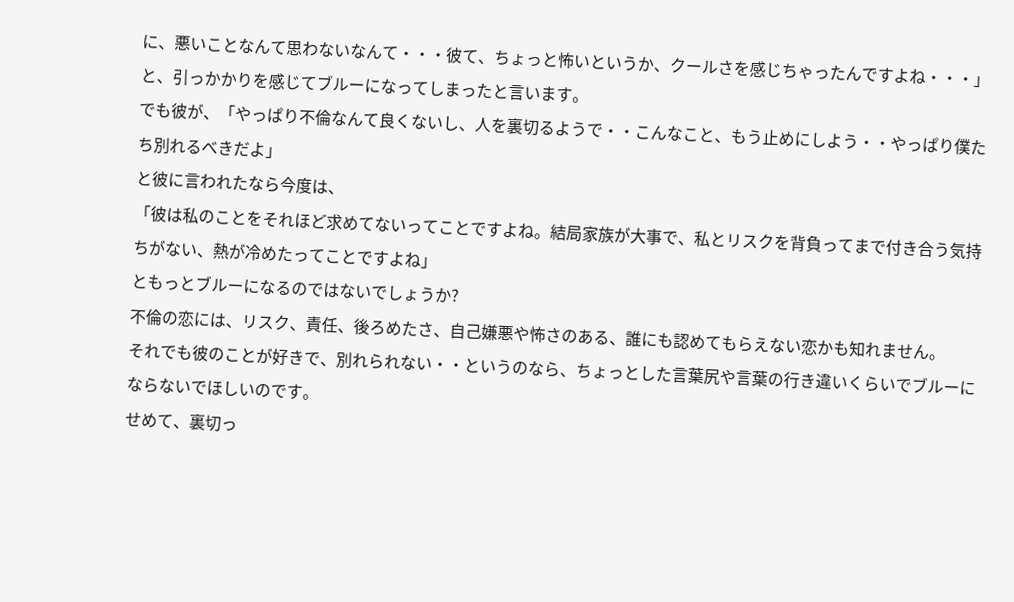に、悪いことなんて思わないなんて・・・彼て、ちょっと怖いというか、クールさを感じちゃったんですよね・・・」と、引っかかりを感じてブルーになってしまったと言います。
でも彼が、「やっぱり不倫なんて良くないし、人を裏切るようで・・こんなこと、もう止めにしよう・・やっぱり僕たち別れるべきだよ」
と彼に言われたなら今度は、
「彼は私のことをそれほど求めてないってことですよね。結局家族が大事で、私とリスクを背負ってまで付き合う気持ちがない、熱が冷めたってことですよね」
ともっとブルーになるのではないでしょうか?
不倫の恋には、リスク、責任、後ろめたさ、自己嫌悪や怖さのある、誰にも認めてもらえない恋かも知れません。
それでも彼のことが好きで、別れられない・・というのなら、ちょっとした言葉尻や言葉の行き違いくらいでブルーにならないでほしいのです。
せめて、裏切っ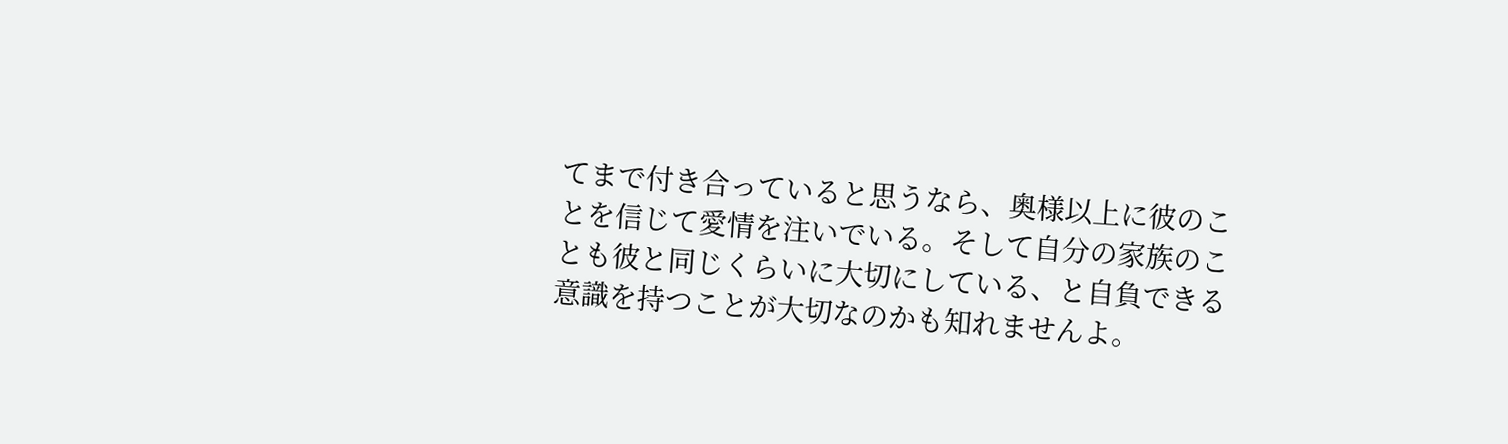てまで付き合っていると思うなら、奥様以上に彼のことを信じて愛情を注いでいる。そして自分の家族のことも彼と同じくらいに大切にしている、と自負できる意識を持つことが大切なのかも知れませんよ。